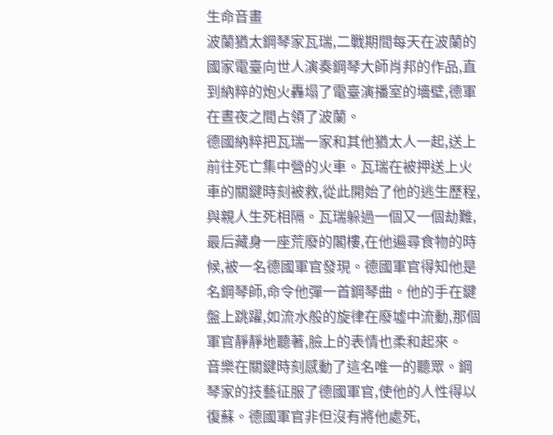生命音畫
波蘭猶太鋼琴家瓦瑞,二戰期間每天在波蘭的國家電臺向世人演奏鋼琴大師肖邦的作品,直到納粹的炮火轟塌了電臺演播室的墻壁,德軍在晝夜之間占領了波蘭。
德國納粹把瓦瑞一家和其他猶太人一起,送上前往死亡集中營的火車。瓦瑞在被押送上火車的關鍵時刻被救,從此開始了他的逃生歷程,與親人生死相隔。瓦瑞躲過一個又一個劫難,最后藏身一座荒廢的閣樓,在他遍尋食物的時候,被一名德國軍官發現。德國軍官得知他是名鋼琴師,命令他彈一首鋼琴曲。他的手在鍵盤上跳躍,如流水般的旋律在廢墟中流動,那個軍官靜靜地聽著,臉上的表情也柔和起來。
音樂在關鍵時刻感動了這名唯一的聽眾。鋼琴家的技藝征服了德國軍官,使他的人性得以復蘇。德國軍官非但沒有將他處死,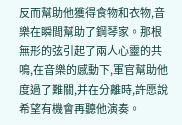反而幫助他獲得食物和衣物,音樂在瞬間幫助了鋼琴家。那根無形的弦引起了兩人心靈的共鳴,在音樂的感動下,軍官幫助他度過了難關,并在分離時,許愿說希望有機會再聽他演奏。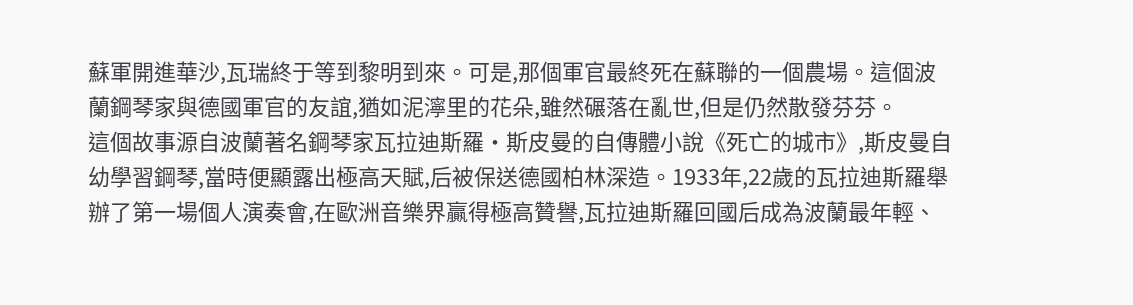蘇軍開進華沙,瓦瑞終于等到黎明到來。可是,那個軍官最終死在蘇聯的一個農場。這個波蘭鋼琴家與德國軍官的友誼,猶如泥濘里的花朵,雖然碾落在亂世,但是仍然散發芬芬。
這個故事源自波蘭著名鋼琴家瓦拉迪斯羅·斯皮曼的自傳體小說《死亡的城市》,斯皮曼自幼學習鋼琴,當時便顯露出極高天賦,后被保送德國柏林深造。1933年,22歲的瓦拉迪斯羅舉辦了第一場個人演奏會,在歐洲音樂界贏得極高贊譽,瓦拉迪斯羅回國后成為波蘭最年輕、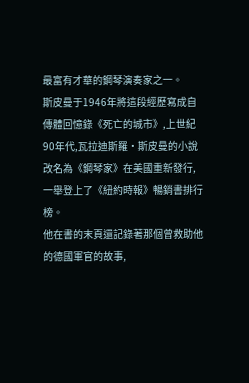最富有才華的鋼琴演奏家之一。
斯皮曼于1946年將這段經歷寫成自傳體回憶錄《死亡的城市》,上世紀90年代,瓦拉迪斯羅·斯皮曼的小說改名為《鋼琴家》在美國重新發行,一舉登上了《紐約時報》暢銷書排行榜。
他在書的末頁還記錄著那個曾救助他的德國軍官的故事,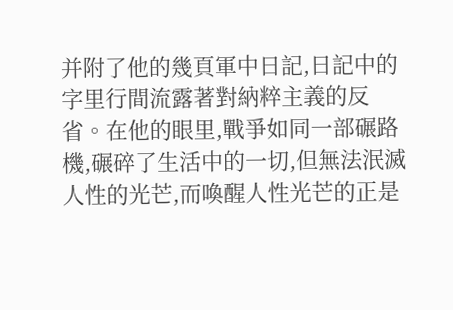并附了他的幾頁軍中日記,日記中的字里行間流露著對納粹主義的反省。在他的眼里,戰爭如同一部碾路機,碾碎了生活中的一切,但無法泯滅人性的光芒,而喚醒人性光芒的正是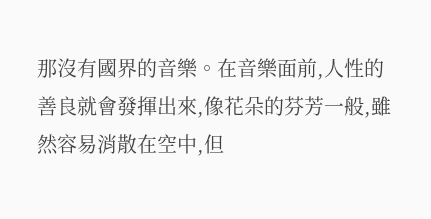那沒有國界的音樂。在音樂面前,人性的善良就會發揮出來,像花朵的芬芳一般,雖然容易消散在空中,但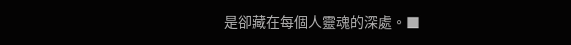是卻藏在每個人靈魂的深處。■